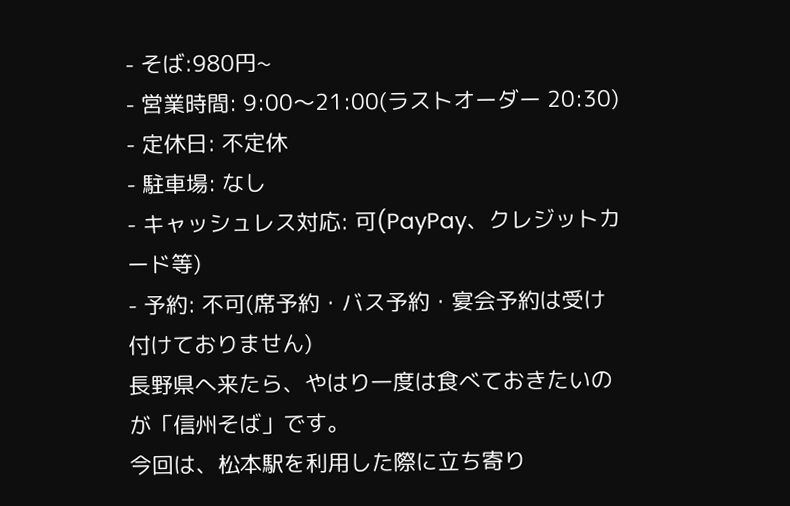- そば:980円~
- 営業時間: 9:00〜21:00(ラストオーダー 20:30)
- 定休日: 不定休
- 駐車場: なし
- キャッシュレス対応: 可(PayPay、クレジットカード等)
- 予約: 不可(席予約・バス予約・宴会予約は受け付けておりません)
長野県へ来たら、やはり一度は食べておきたいのが「信州そば」です。
今回は、松本駅を利用した際に立ち寄り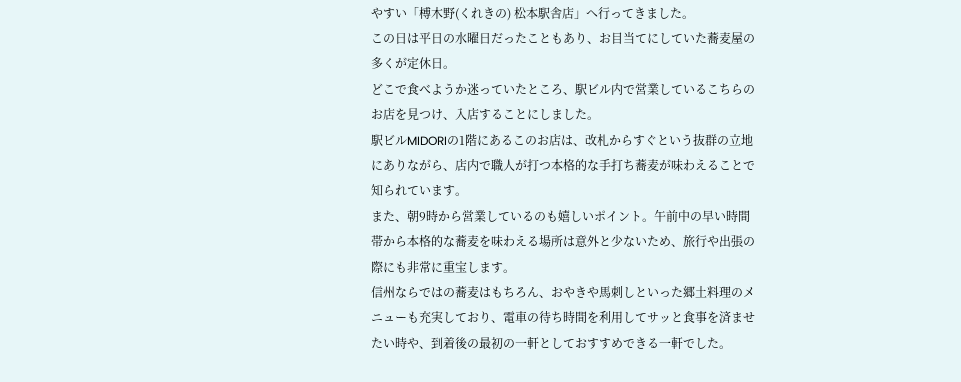やすい「榑木野(くれきの) 松本駅舎店」へ行ってきました。
この日は平日の水曜日だったこともあり、お目当てにしていた蕎麦屋の多くが定休日。
どこで食べようか迷っていたところ、駅ビル内で営業しているこちらのお店を見つけ、入店することにしました。
駅ビルMIDORIの1階にあるこのお店は、改札からすぐという抜群の立地にありながら、店内で職人が打つ本格的な手打ち蕎麦が味わえることで知られています。
また、朝9時から営業しているのも嬉しいポイント。午前中の早い時間帯から本格的な蕎麦を味わえる場所は意外と少ないため、旅行や出張の際にも非常に重宝します。
信州ならではの蕎麦はもちろん、おやきや馬刺しといった郷土料理のメニューも充実しており、電車の待ち時間を利用してサッと食事を済ませたい時や、到着後の最初の一軒としておすすめできる一軒でした。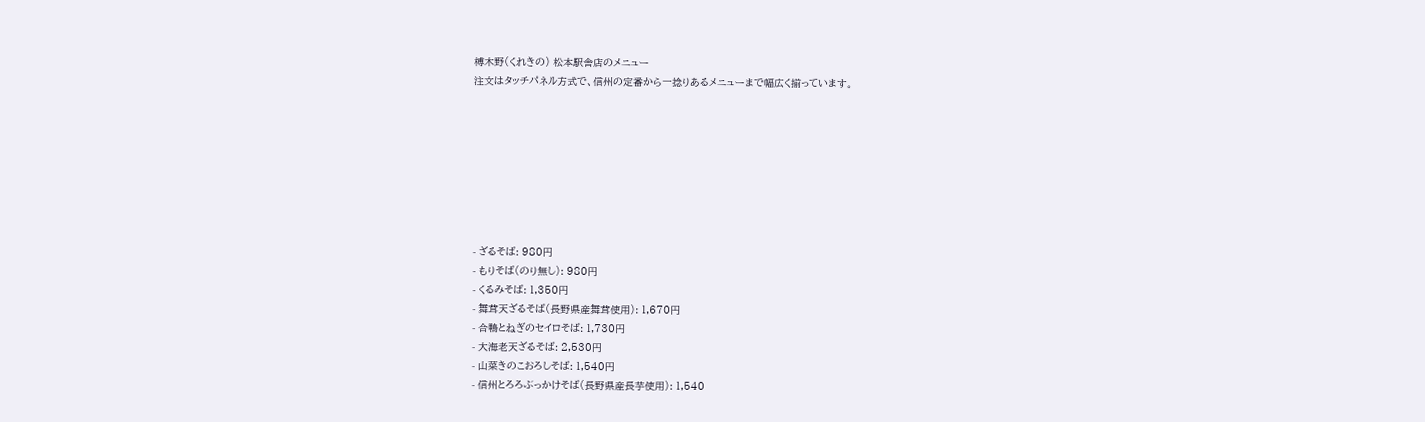榑木野(くれきの) 松本駅舎店のメニュー
注文はタッチパネル方式で、信州の定番から一捻りあるメニューまで幅広く揃っています。








- ざるそば: 980円
- もりそば(のり無し): 980円
- くるみそば: 1,350円
- 舞茸天ざるそば(長野県産舞茸使用): 1,670円
- 合鴨とねぎのセイロそば: 1,730円
- 大海老天ざるそば: 2,530円
- 山菜きのこおろしそば: 1,540円
- 信州とろろぶっかけそば(長野県産長芋使用): 1,540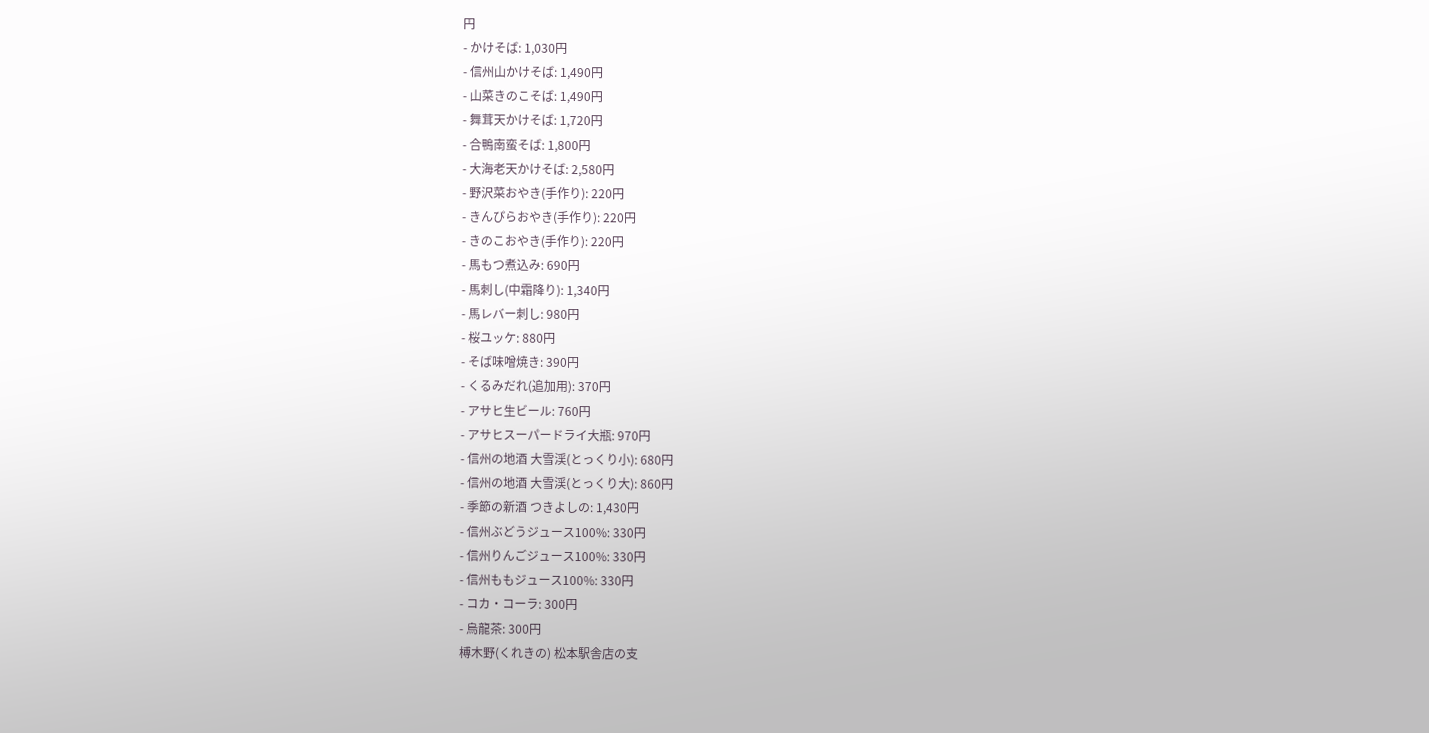円
- かけそば: 1,030円
- 信州山かけそば: 1,490円
- 山菜きのこそば: 1,490円
- 舞茸天かけそば: 1,720円
- 合鴨南蛮そば: 1,800円
- 大海老天かけそば: 2,580円
- 野沢菜おやき(手作り): 220円
- きんぴらおやき(手作り): 220円
- きのこおやき(手作り): 220円
- 馬もつ煮込み: 690円
- 馬刺し(中霜降り): 1,340円
- 馬レバー刺し: 980円
- 桜ユッケ: 880円
- そば味噌焼き: 390円
- くるみだれ(追加用): 370円
- アサヒ生ビール: 760円
- アサヒスーパードライ大瓶: 970円
- 信州の地酒 大雪渓(とっくり小): 680円
- 信州の地酒 大雪渓(とっくり大): 860円
- 季節の新酒 つきよしの: 1,430円
- 信州ぶどうジュース100%: 330円
- 信州りんごジュース100%: 330円
- 信州ももジュース100%: 330円
- コカ・コーラ: 300円
- 烏龍茶: 300円
榑木野(くれきの) 松本駅舎店の支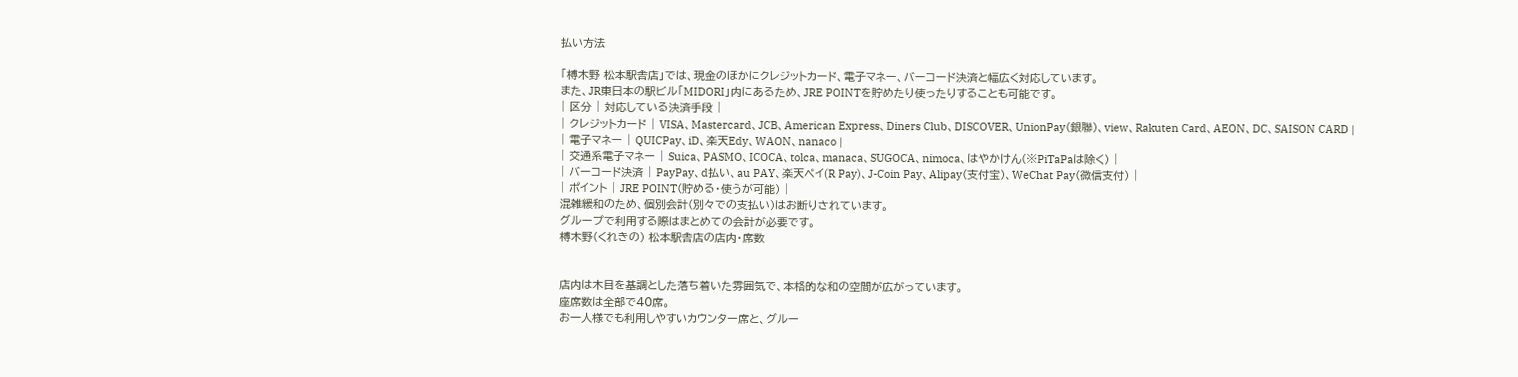払い方法

「榑木野 松本駅舎店」では、現金のほかにクレジットカード、電子マネー、バーコード決済と幅広く対応しています。
また、JR東日本の駅ビル「MIDORI」内にあるため、JRE POINTを貯めたり使ったりすることも可能です。
| 区分 | 対応している決済手段 |
| クレジットカード | VISA、Mastercard、JCB、American Express、Diners Club、DISCOVER、UnionPay(銀聯)、view、Rakuten Card、AEON、DC、SAISON CARD |
| 電子マネー | QUICPay、iD、楽天Edy、WAON、nanaco |
| 交通系電子マネー | Suica、PASMO、ICOCA、tolca、manaca、SUGOCA、nimoca、はやかけん(※PiTaPaは除く) |
| バーコード決済 | PayPay、d払い、au PAY、楽天ペイ(R Pay)、J-Coin Pay、Alipay(支付宝)、WeChat Pay(微信支付) |
| ポイント | JRE POINT(貯める・使うが可能) |
混雑緩和のため、個別会計(別々での支払い)はお断りされています。
グループで利用する際はまとめての会計が必要です。
榑木野(くれきの) 松本駅舎店の店内・席数


店内は木目を基調とした落ち着いた雰囲気で、本格的な和の空間が広がっています。
座席数は全部で40席。
お一人様でも利用しやすいカウンター席と、グルー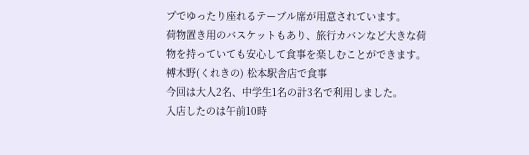プでゆったり座れるテーブル席が用意されています。
荷物置き用のバスケットもあり、旅行カバンなど大きな荷物を持っていても安心して食事を楽しむことができます。
榑木野(くれきの) 松本駅舎店で食事
今回は大人2名、中学生1名の計3名で利用しました。
入店したのは午前10時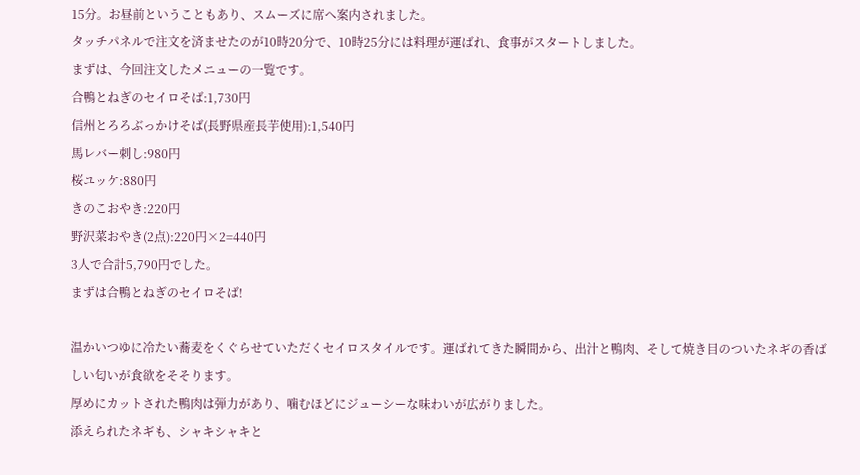15分。お昼前ということもあり、スムーズに席へ案内されました。
タッチパネルで注文を済ませたのが10時20分で、10時25分には料理が運ばれ、食事がスタートしました。
まずは、今回注文したメニューの一覧です。
合鴨とねぎのセイロそば:1,730円
信州とろろぶっかけそば(長野県産長芋使用):1,540円
馬レバー刺し:980円
桜ユッケ:880円
きのこおやき:220円
野沢菜おやき(2点):220円×2=440円
3人で合計5,790円でした。
まずは合鴨とねぎのセイロそば!

温かいつゆに冷たい蕎麦をくぐらせていただくセイロスタイルです。運ばれてきた瞬間から、出汁と鴨肉、そして焼き目のついたネギの香ばしい匂いが食欲をそそります。
厚めにカットされた鴨肉は弾力があり、噛むほどにジューシーな味わいが広がりました。
添えられたネギも、シャキシャキと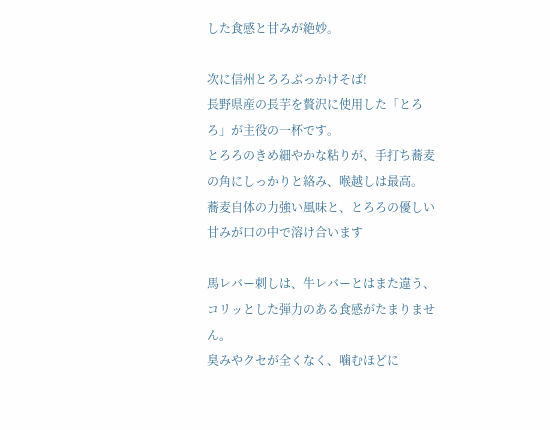した食感と甘みが絶妙。

次に信州とろろぶっかけそば!
長野県産の長芋を贅沢に使用した「とろろ」が主役の一杯です。
とろろのきめ細やかな粘りが、手打ち蕎麦の角にしっかりと絡み、喉越しは最高。
蕎麦自体の力強い風味と、とろろの優しい甘みが口の中で溶け合います

馬レバー刺しは、牛レバーとはまた違う、コリッとした弾力のある食感がたまりません。
臭みやクセが全くなく、噛むほどに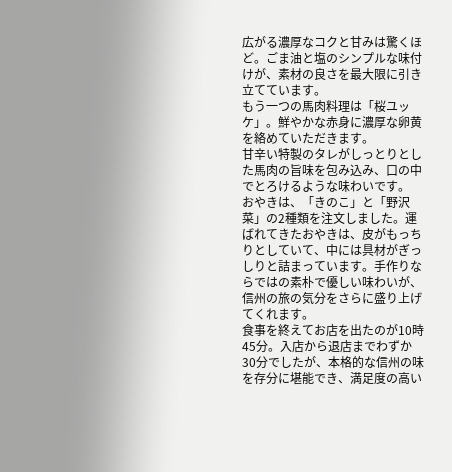広がる濃厚なコクと甘みは驚くほど。ごま油と塩のシンプルな味付けが、素材の良さを最大限に引き立てています。
もう一つの馬肉料理は「桜ユッケ」。鮮やかな赤身に濃厚な卵黄を絡めていただきます。
甘辛い特製のタレがしっとりとした馬肉の旨味を包み込み、口の中でとろけるような味わいです。
おやきは、「きのこ」と「野沢菜」の2種類を注文しました。運ばれてきたおやきは、皮がもっちりとしていて、中には具材がぎっしりと詰まっています。手作りならではの素朴で優しい味わいが、信州の旅の気分をさらに盛り上げてくれます。
食事を終えてお店を出たのが10時45分。入店から退店までわずか30分でしたが、本格的な信州の味を存分に堪能でき、満足度の高い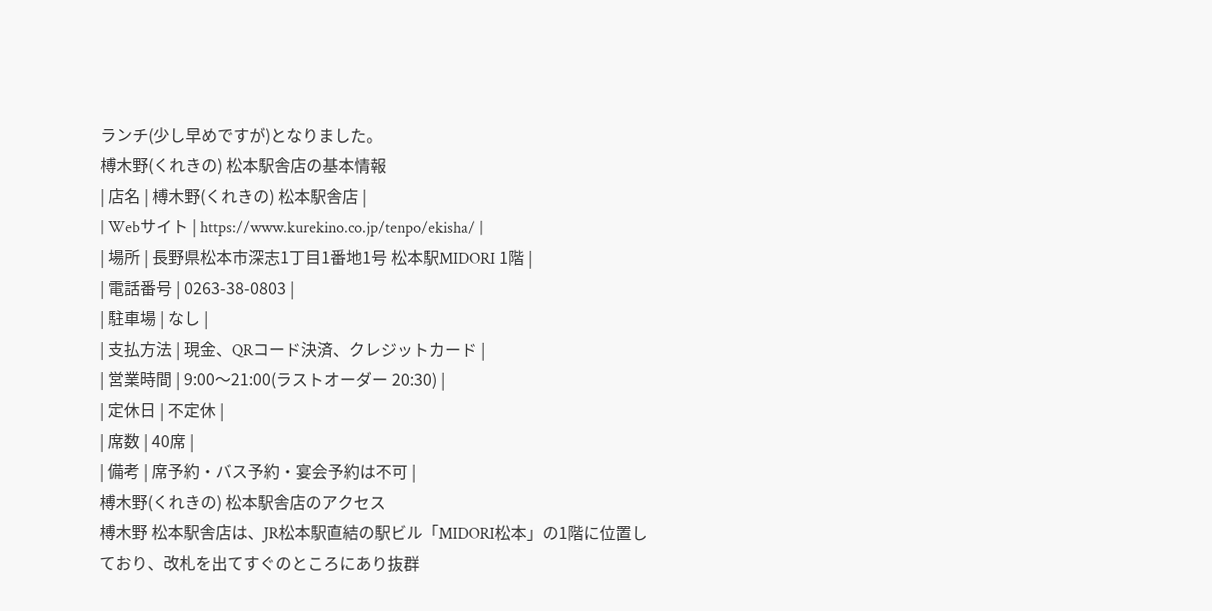ランチ(少し早めですが)となりました。
榑木野(くれきの) 松本駅舎店の基本情報
| 店名 | 榑木野(くれきの) 松本駅舎店 |
| Webサイト | https://www.kurekino.co.jp/tenpo/ekisha/ |
| 場所 | 長野県松本市深志1丁目1番地1号 松本駅MIDORI 1階 |
| 電話番号 | 0263-38-0803 |
| 駐車場 | なし |
| 支払方法 | 現金、QRコード決済、クレジットカード |
| 営業時間 | 9:00〜21:00(ラストオーダー 20:30) |
| 定休日 | 不定休 |
| 席数 | 40席 |
| 備考 | 席予約・バス予約・宴会予約は不可 |
榑木野(くれきの) 松本駅舎店のアクセス
榑木野 松本駅舎店は、JR松本駅直結の駅ビル「MIDORI松本」の1階に位置しており、改札を出てすぐのところにあり抜群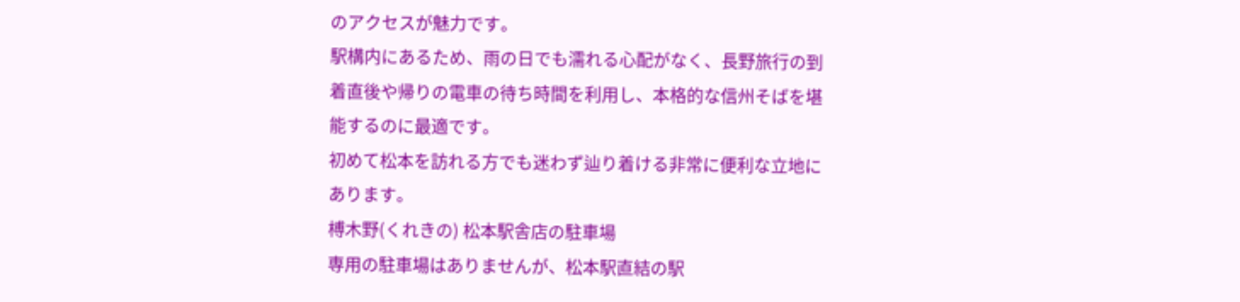のアクセスが魅力です。
駅構内にあるため、雨の日でも濡れる心配がなく、長野旅行の到着直後や帰りの電車の待ち時間を利用し、本格的な信州そばを堪能するのに最適です。
初めて松本を訪れる方でも迷わず辿り着ける非常に便利な立地にあります。
榑木野(くれきの) 松本駅舎店の駐車場
専用の駐車場はありませんが、松本駅直結の駅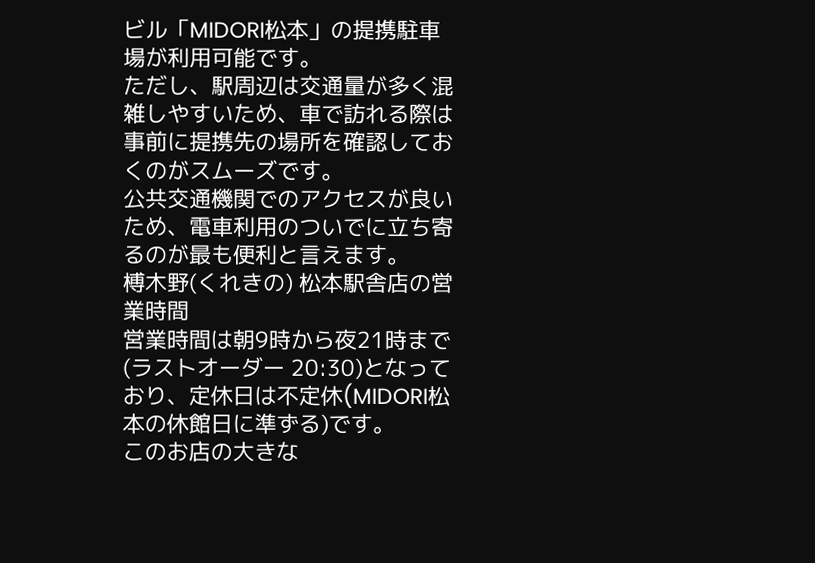ビル「MIDORI松本」の提携駐車場が利用可能です。
ただし、駅周辺は交通量が多く混雑しやすいため、車で訪れる際は事前に提携先の場所を確認しておくのがスムーズです。
公共交通機関でのアクセスが良いため、電車利用のついでに立ち寄るのが最も便利と言えます。
榑木野(くれきの) 松本駅舎店の営業時間
営業時間は朝9時から夜21時まで(ラストオーダー 20:30)となっており、定休日は不定休(MIDORI松本の休館日に準ずる)です。
このお店の大きな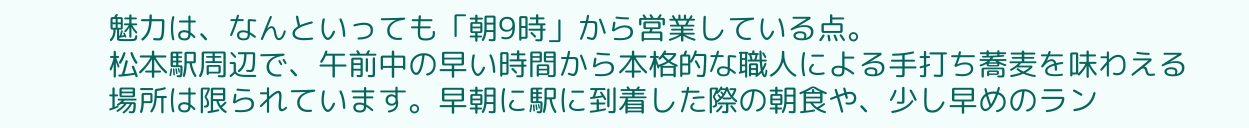魅力は、なんといっても「朝9時」から営業している点。
松本駅周辺で、午前中の早い時間から本格的な職人による手打ち蕎麦を味わえる場所は限られています。早朝に駅に到着した際の朝食や、少し早めのラン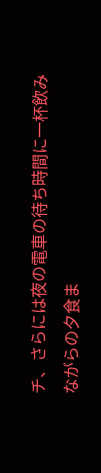チ、さらには夜の電車の待ち時間に一杯飲みながらの夕食ま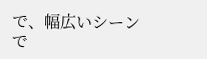で、幅広いシーンで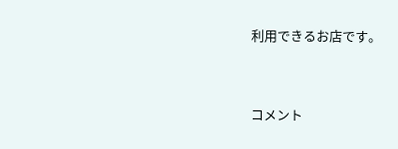利用できるお店です。


コメント